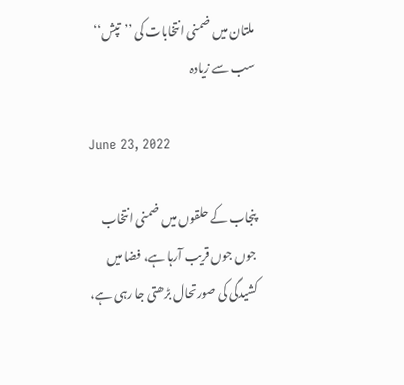ملتان میں ضمنی انتخابات کی ’’تپش‘‘ سب سے زیادہ

June 23, 2022

پنجاب کے حلقوں میں ضمنی انتخاب جوں جوں قریب آرہا ہے، فضا میں کشیدگی کی صورتحال بڑھتی جا رہی ہے،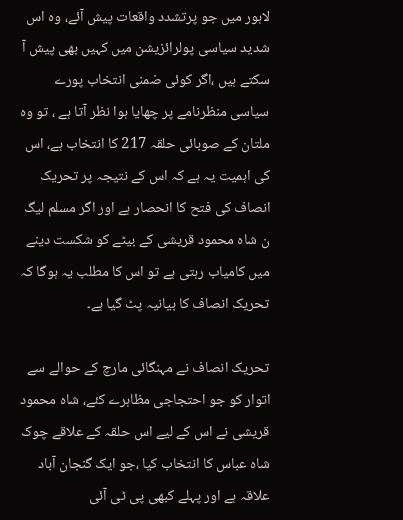لاہور میں جو پرتشدد واقعات پیش آئے، وہ اس شدید سیاسی پولرائزیشن میں کہیں بھی پیش آ سکتے ہیں ،اگر کوئی ضمنی انتخاب پورے سیاسی منظرنامے پر چھایا ہوا نظر آتا ہے ، تو وہ ملتان کے صوبائی حلقہ 217 کا انتخاب ہے، اس کی اہمیت یہ ہے کہ اس کے نتیجہ پر تحریک انصاف کی فتح کا انحصار ہے اور اگر مسلم لیگ ن شاہ محمود قریشی کے بیٹے کو شکست دینے میں کامیاب رہتی ہے تو اس کا مطلب یہ ہوگا کہ تحریک انصاف کا بیانیہ پٹ گیا ہے۔

تحریک انصاف نے مہنگائی مارچ کے حوالے سے اتوار کو جو احتجاجی مظاہرے کئے، شاہ محمود قریشی نے اس کے لیے اس حلقہ کے علاقے چوک شاہ عباس کا انتخاب کیا ،جو ایک گنجان آباد علاقہ ہے اور پہلے کبھی پی ٹی آئی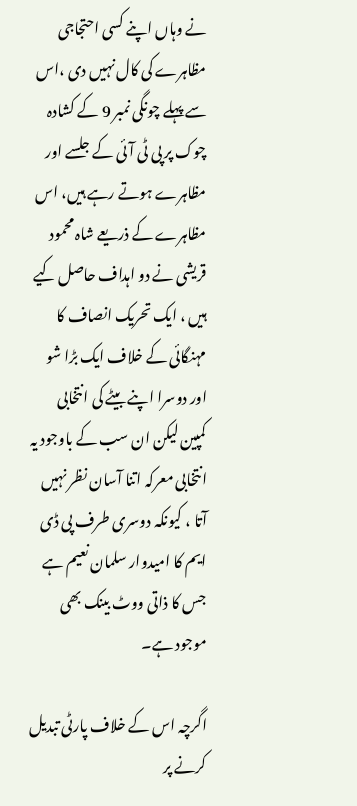نے وہاں اپنے کسی احتجاجی مظاہرے کی کال نہیں دی ،اس سے پہلے چونگی نمبر 9 کے کشادہ چوک پر پی ٹی آئی کے جلسے اور مظاہرے ہوتے رہے ہیں، اس مظاہرے کے ذریعے شاہ محمود قریشی نے دو اہداف حاصل کیے ہیں ، ایک تحریک انصاف کا مہنگائی کے خلاف ایک بڑا شو اور دوسرا اپنے بیٹے کی انتخابی کمپین لیکن ان سب کے باوجود یہ انتخابی معرکہ اتنا آسان نظر نہیں آتا ، کیونکہ دوسری طرف پی ڈی ایم کا امیدوار سلمان نعیم ہے جس کا ذاتی ووٹ بینک بھی موجود ہے۔

اگرچہ اس کے خلاف پارٹی تبدیل کرنے پر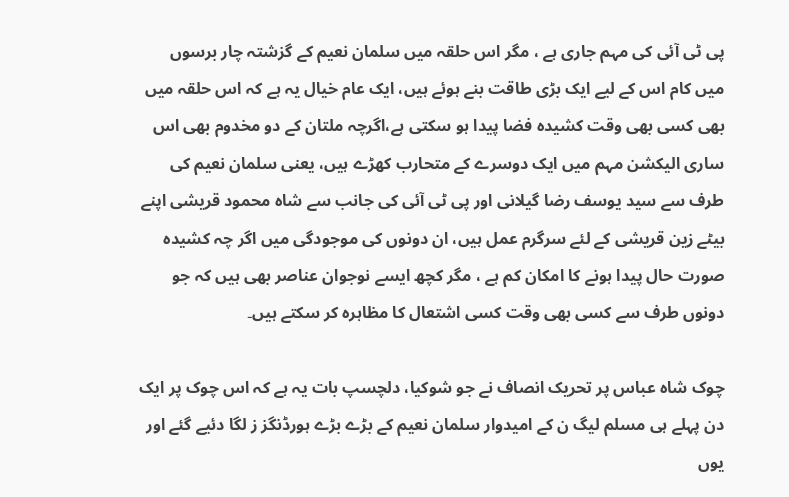پی ٹی آئی کی مہم جاری ہے ، مگر اس حلقہ میں سلمان نعیم کے گزشتہ چار برسوں میں کام اس کے لیے ایک بڑی طاقت بنے ہوئے ہیں، ایک عام خیال یہ ہے کہ اس حلقہ میں بھی کسی بھی وقت کشیدہ فضا پیدا ہو سکتی ہے،اگرچہ ملتان کے دو مخدوم بھی اس ساری الیکشن مہم میں ایک دوسرے کے متحارب کھڑے ہیں، یعنی سلمان نعیم کی طرف سے سید یوسف رضا گیلانی اور پی ٹی آئی کی جانب سے شاہ محمود قریشی اپنے بیٹے زین قریشی کے لئے سرگرم عمل ہیں، ان دونوں کی موجودگی میں اگر چہ کشیدہ صورت حال پیدا ہونے کا امکان کم ہے ، مگر کچھ ایسے نوجوان عناصر بھی ہیں کہ جو دونوں طرف سے کسی بھی وقت کسی اشتعال کا مظاہرہ کر سکتے ہیں۔

چوک شاہ عباس پر تحریک انصاف نے جو شوکیا، دلچسپ بات یہ ہے کہ اس چوک پر ایک دن پہلے ہی مسلم لیگ ن کے امیدوار سلمان نعیم کے بڑے بڑے ہورڈنگز ز لگا دئیے گئے اور یوں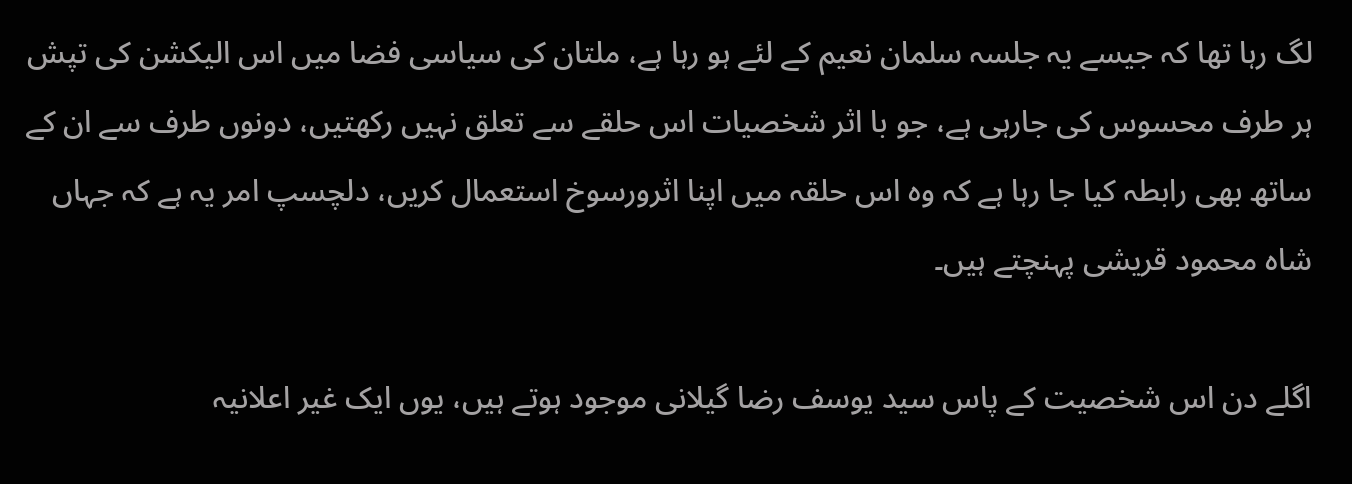لگ رہا تھا کہ جیسے یہ جلسہ سلمان نعیم کے لئے ہو رہا ہے، ملتان کی سیاسی فضا میں اس الیکشن کی تپش ہر طرف محسوس کی جارہی ہے، جو با اثر شخصیات اس حلقے سے تعلق نہیں رکھتیں، دونوں طرف سے ان کے ساتھ بھی رابطہ کیا جا رہا ہے کہ وہ اس حلقہ میں اپنا اثرورسوخ استعمال کریں، دلچسپ امر یہ ہے کہ جہاں شاہ محمود قریشی پہنچتے ہیں۔

اگلے دن اس شخصیت کے پاس سید یوسف رضا گیلانی موجود ہوتے ہیں، یوں ایک غیر اعلانیہ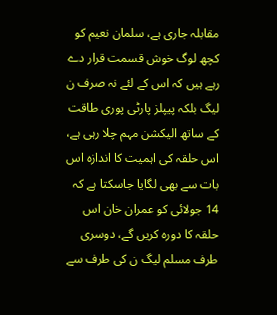مقابلہ جاری ہے، سلمان نعیم کو کچھ لوگ خوش قسمت قرار دے رہے ہیں کہ اس کے لئے نہ صرف ن لیگ بلکہ پیپلز پارٹی پوری طاقت کے ساتھ الیکشن مہم چلا رہی ہے، اس حلقہ کی اہمیت کا اندازہ اس بات سے بھی لگایا جاسکتا ہے کہ 14 جولائی کو عمران خان اس حلقہ کا دورہ کریں گے، دوسری طرف مسلم لیگ ن کی طرف سے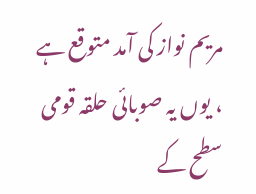مریم نواز کی آمد متوقع ہے ، یوں یہ صوبائی حلقہ قومی سطح کے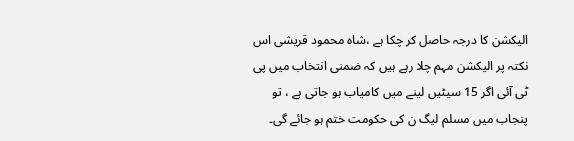الیکشن کا درجہ حاصل کر چکا ہے ،شاہ محمود قریشی اس نکتہ پر الیکشن مہم چلا رہے ہیں کہ ضمنی انتخاب میں پی ٹی آئی اگر 15 سیٹیں لینے میں کامیاب ہو جاتی ہے ، تو پنجاب میں مسلم لیگ ن کی حکومت ختم ہو جائے گی۔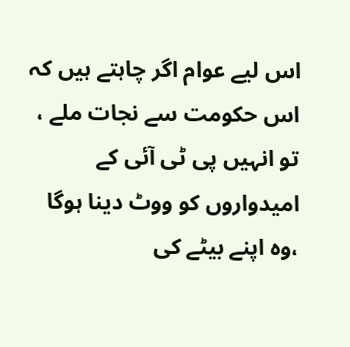اس لیے عوام اگر چاہتے ہیں کہ اس حکومت سے نجات ملے ، تو انہیں پی ٹی آئی کے امیدواروں کو ووٹ دینا ہوگا ،وہ اپنے بیٹے کی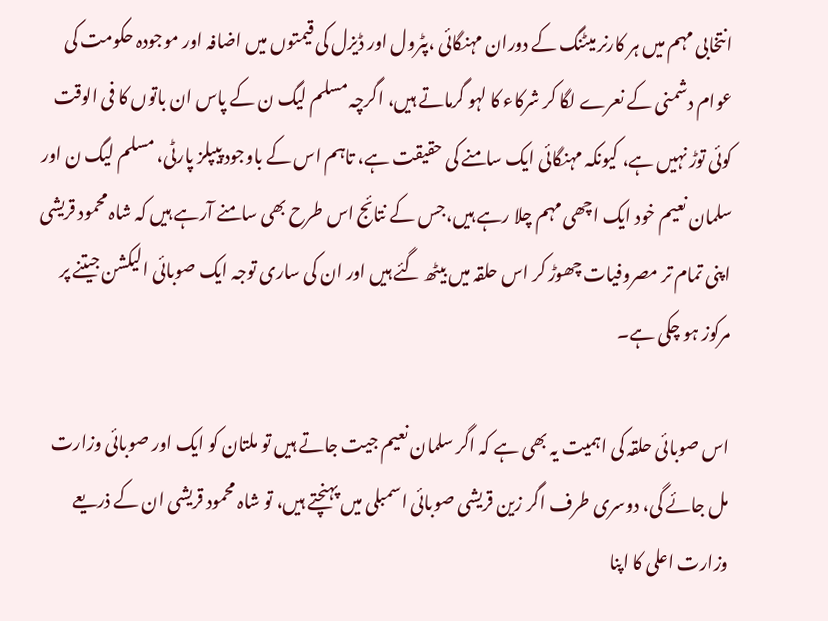انتخابی مہم میں ہر کارنر میٹنگ کے دوران مہنگائی ،پٹرول اور ڈیزل کی قیمتوں میں اضافہ اور موجودہ حکومت کی عوام دشمنی کے نعرے لگا کر شرکاء کا لہو گرماتے ہیں، اگرچہ مسلم لیگ ن کے پاس ان باتوں کا فی الوقت کوئی توڑ نہیں ہے، کیونکہ مہنگائی ایک سامنے کی حقیقت ہے، تاہم اس کے باوجود پیپلز پارٹی، مسلم لیگ ن اور سلمان نعیم خود ایک اچھی مہم چلا رہے ہیں،جس کے نتائج اس طرح بھی سامنے آرہے ہیں کہ شاہ محمود قریشی اپنی تمام تر مصروفیات چھوڑ کر اس حلقہ میں بیٹھ گئے ہیں اور ان کی ساری توجہ ایک صوبائی الیکشن جیتنے پر مرکوز ہو چکی ہے۔

اس صوبائی حلقہ کی اہمیت یہ بھی ہے کہ اگر سلمان نعیم جیت جاتے ہیں تو ملتان کو ایک اور صوبائی وزارت مل جائے گی، دوسری طرف اگر زین قریشی صوبائی اسمبلی میں پہنچتے ہیں، تو شاہ محمود قریشی ان کے ذریعے وزارت اعلی کا اپنا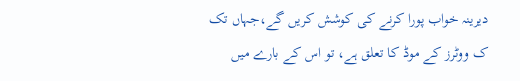دیرینہ خواب پورا کرنے کی کوشش کریں گے،جہاں تک ک ووٹرز کے موڈ کا تعلق ہے، تو اس کے بارے میں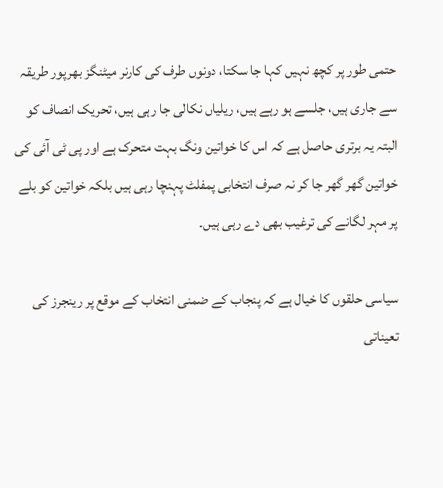حتمی طور پر کچھ نہیں کہا جا سکتا، دونوں طرف کی کارنر میٹنگز بھرپور طریقہ سے جاری ہیں، جلسے ہو رہے ہیں، ریلیاں نکالی جا رہی ہیں، تحریک انصاف کو البتہ یہ برتری حاصل ہے کہ اس کا خواتین ونگ بہت متحرک ہے اور پی ٹی آئی کی خواتین گھر گھر جا کر نہ صرف انتخابی پمفلٹ پہنچا رہی ہیں بلکہ خواتین کو بلے پر مہر لگانے کی ترغیب بھی دے رہی ہیں۔

سیاسی حلقوں کا خیال ہے کہ پنجاب کے ضمنی انتخاب کے موقع پر رینجرز کی تعیناتی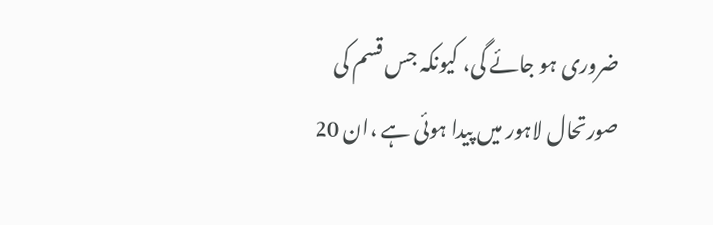ضروری ہو جائے گی، کیونکہ جس قسم کی صورتحال لاہور میں پیدا ہوئی ہے ،ان 20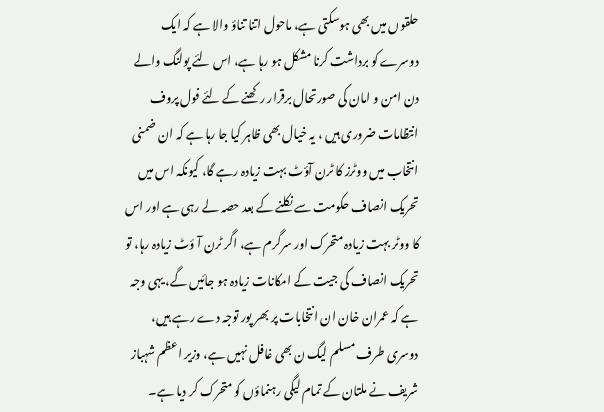حلقوں میں بھی ہوسکتی ہے، ماحول اتنا تناؤ والا ہے کہ ایک دوسرے کو برداشت کرنا مشکل ہو رہا ہے، اس لئے پولنگ والے دن امن و امان کی صورتحال برقرار رکھنے کے لئے فول پروف انتظامات ضروری ہیں ، یہ خیال بھی ظاہر کیا جا رہا ہے کہ ان ضمنی انتخاب میں ووٹرز کا ٹرن آؤٹ بہت زیادہ رہے گا، کیونکہ اس میں تحریک انصاف حکومت سے نکلنے کے بعد حصہ لے رہی ہے اور اس کا ووٹر بہت زیادہ متحرک اور سرگرم ہے، اگر ٹرن آ ؤٹ زیادہ رہا، تو تحریک انصاف کی جیت کے امکانات زیادہ ہو جائیں گے، یہی وجہ ہے کہ عمران خان ان انتخابات پر بھر پور توجہ دے رہے ہیں، دوسری طرف مسلم لیگ ن بھی غافل نہیں ہے، وزیر اعظم شہباز شریف نے ملتان کے تمام لیگی رہنماؤں کو متحرک کر دیا ہے۔